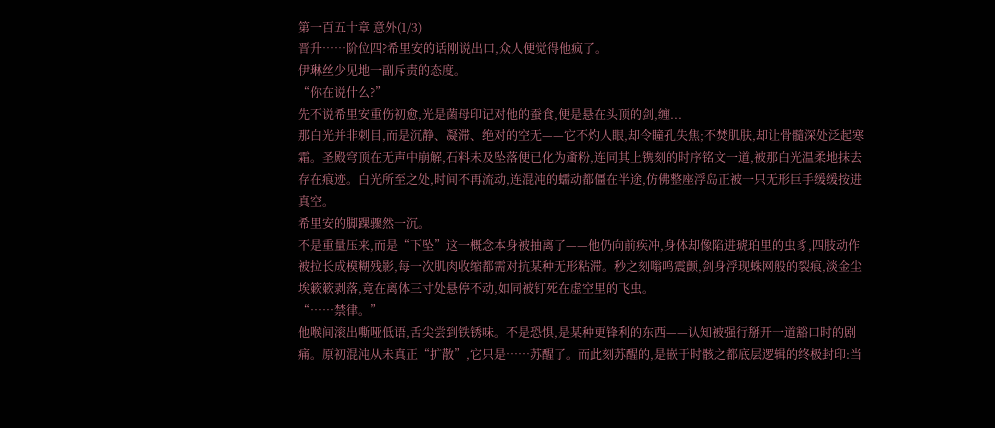第一百五十章 意外(1/3)
晋升……阶位四?希里安的话刚说出口,众人便觉得他疯了。
伊琳丝少见地一副斥责的态度。
“你在说什么?”
先不说希里安重伤初愈,光是菌母印记对他的蚕食,便是悬在头顶的剑,缠...
那白光并非刺目,而是沉静、凝滞、绝对的空无——它不灼人眼,却令瞳孔失焦;不焚肌肤,却让骨髓深处泛起寒霜。圣殿穹顶在无声中崩解,石料未及坠落便已化为齑粉,连同其上镌刻的时序铭文一道,被那白光温柔地抹去存在痕迹。白光所至之处,时间不再流动,连混沌的蠕动都僵在半途,仿佛整座浮岛正被一只无形巨手缓缓按进真空。
希里安的脚踝骤然一沉。
不是重量压来,而是“下坠”这一概念本身被抽离了——他仍向前疾冲,身体却像陷进琥珀里的虫豸,四肢动作被拉长成模糊残影,每一次肌肉收缩都需对抗某种无形粘滞。秒之刻嗡鸣震颤,剑身浮现蛛网般的裂痕,淡金尘埃簌簌剥落,竟在离体三寸处悬停不动,如同被钉死在虚空里的飞虫。
“……禁律。”
他喉间滚出嘶哑低语,舌尖尝到铁锈味。不是恐惧,是某种更锋利的东西——认知被强行掰开一道豁口时的剧痛。原初混沌从未真正“扩散”,它只是……苏醒了。而此刻苏醒的,是嵌于时骸之都底层逻辑的终极封印:当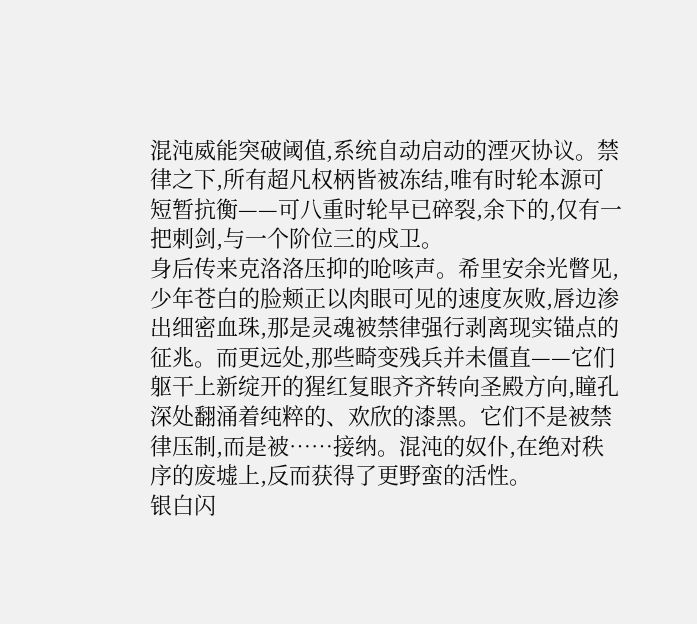混沌威能突破阈值,系统自动启动的湮灭协议。禁律之下,所有超凡权柄皆被冻结,唯有时轮本源可短暂抗衡——可八重时轮早已碎裂,余下的,仅有一把刺剑,与一个阶位三的戍卫。
身后传来克洛洛压抑的呛咳声。希里安余光瞥见,少年苍白的脸颊正以肉眼可见的速度灰败,唇边渗出细密血珠,那是灵魂被禁律强行剥离现实锚点的征兆。而更远处,那些畸变残兵并未僵直——它们躯干上新绽开的猩红复眼齐齐转向圣殿方向,瞳孔深处翻涌着纯粹的、欢欣的漆黑。它们不是被禁律压制,而是被……接纳。混沌的奴仆,在绝对秩序的废墟上,反而获得了更野蛮的活性。
银白闪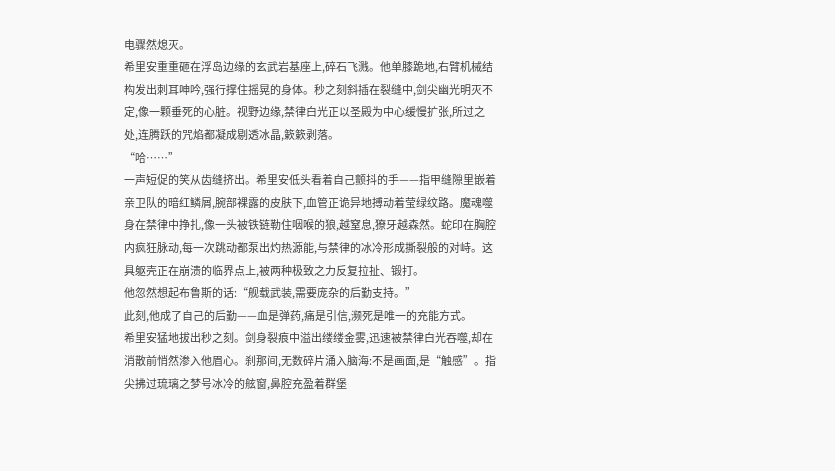电骤然熄灭。
希里安重重砸在浮岛边缘的玄武岩基座上,碎石飞溅。他单膝跪地,右臂机械结构发出刺耳呻吟,强行撑住摇晃的身体。秒之刻斜插在裂缝中,剑尖幽光明灭不定,像一颗垂死的心脏。视野边缘,禁律白光正以圣殿为中心缓慢扩张,所过之处,连腾跃的咒焰都凝成剔透冰晶,簌簌剥落。
“哈……”
一声短促的笑从齿缝挤出。希里安低头看着自己颤抖的手——指甲缝隙里嵌着亲卫队的暗红鳞屑,腕部裸露的皮肤下,血管正诡异地搏动着莹绿纹路。魔魂噬身在禁律中挣扎,像一头被铁链勒住咽喉的狼,越窒息,獠牙越森然。蛇印在胸腔内疯狂脉动,每一次跳动都泵出灼热源能,与禁律的冰冷形成撕裂般的对峙。这具躯壳正在崩溃的临界点上,被两种极致之力反复拉扯、锻打。
他忽然想起布鲁斯的话:“舰载武装,需要庞杂的后勤支持。”
此刻,他成了自己的后勤——血是弹药,痛是引信,濒死是唯一的充能方式。
希里安猛地拔出秒之刻。剑身裂痕中溢出缕缕金雾,迅速被禁律白光吞噬,却在消散前悄然渗入他眉心。刹那间,无数碎片涌入脑海:不是画面,是“触感”。指尖拂过琉璃之梦号冰冷的舷窗,鼻腔充盈着群堡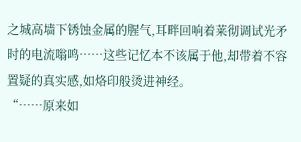之城高墙下锈蚀金属的腥气,耳畔回响着莱彻调试光矛时的电流嗡鸣……这些记忆本不该属于他,却带着不容置疑的真实感,如烙印般烫进神经。
“……原来如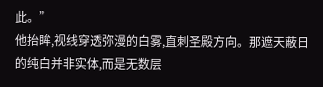此。”
他抬眸,视线穿透弥漫的白雾,直刺圣殿方向。那遮天蔽日的纯白并非实体,而是无数层